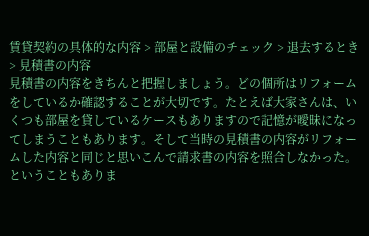賃貸契約の具体的な内容 > 部屋と設備のチェック > 退去するとき > 見積書の内容
見積書の内容をきちんと把握しましょう。どの個所はリフォームをしているか確認することが大切です。たとえば大家さんは、いくつも部屋を貸しているケースもありますので記憶が曖昧になってしまうこともあります。そして当時の見積書の内容がリフォームした内容と同じと思いこんで請求書の内容を照合しなかった。ということもありま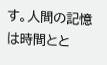す。人間の記憶は時間とと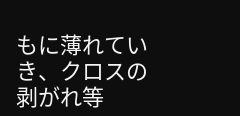もに薄れていき、クロスの剥がれ等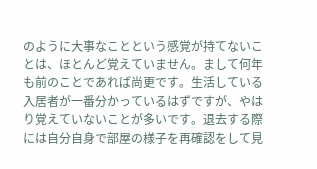のように大事なことという感覚が持てないことは、ほとんど覚えていません。まして何年も前のことであれば尚更です。生活している入居者が一番分かっているはずですが、やはり覚えていないことが多いです。退去する際には自分自身で部屋の様子を再確認をして見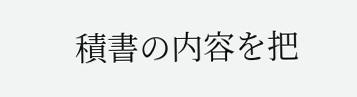積書の内容を把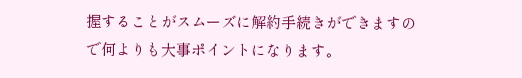握することがスムーズに解約手続きができますので何よりも大事ポイントになります。